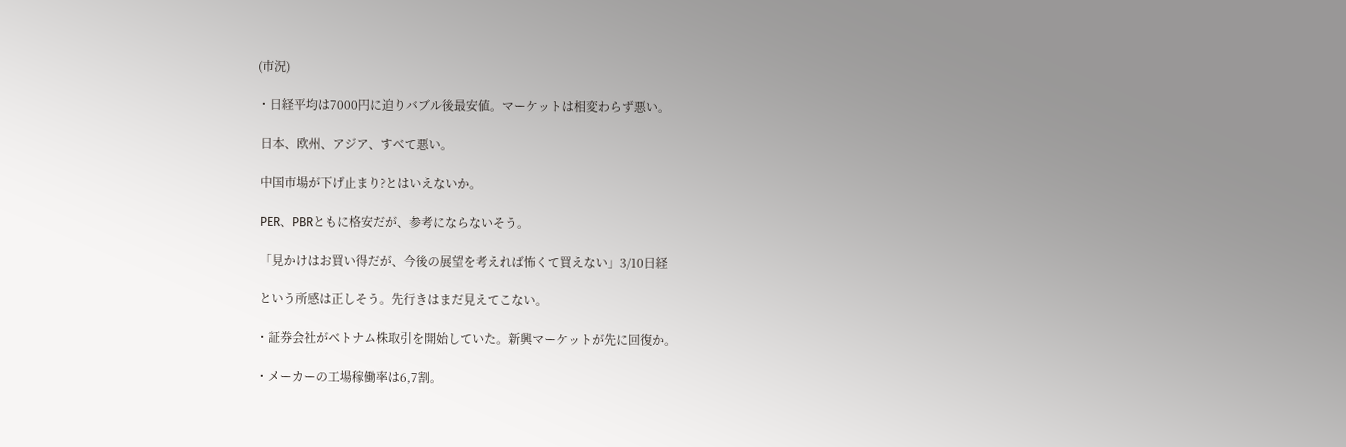(市況)

・日経平均は7000円に迫りバブル後最安値。マーケットは相変わらず悪い。

 日本、欧州、アジア、すべて悪い。

 中国市場が下げ止まり?とはいえないか。

 PER、PBRともに格安だが、参考にならないそう。

 「見かけはお買い得だが、今後の展望を考えれば怖くて買えない」3/10日経

 という所感は正しそう。先行きはまだ見えてこない。

・証券会社がベトナム株取引を開始していた。新興マーケットが先に回復か。

・メーカーの工場稼働率は6,7割。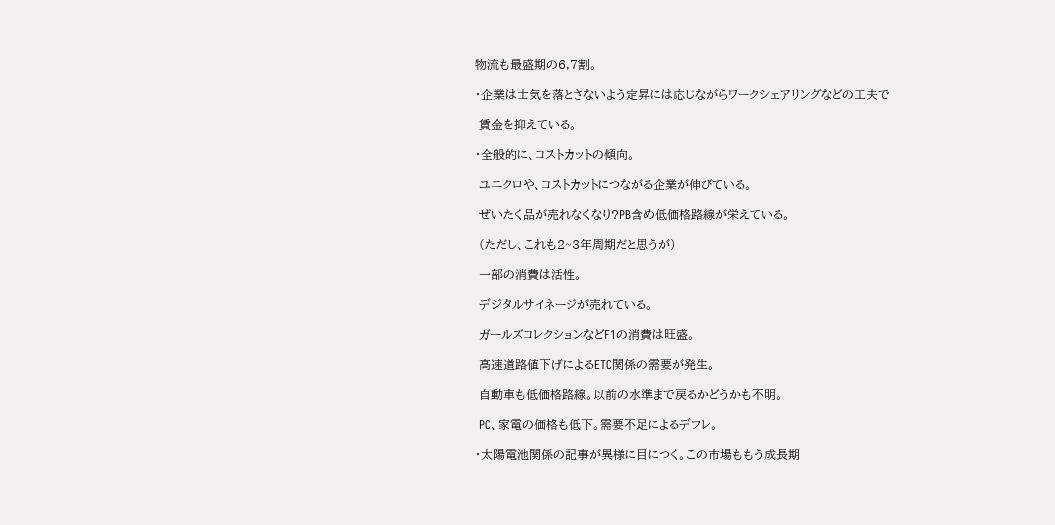物流も最盛期の6,7割。

・企業は士気を落とさないよう定昇には応じながらワークシェアリングなどの工夫で

 賃金を抑えている。

・全般的に、コストカットの傾向。

 ユニクロや、コストカットにつながる企業が伸びている。

 ぜいたく品が売れなくなり?PB含め低価格路線が栄えている。

 (ただし、これも2~3年周期だと思うが)

 一部の消費は活性。

 デジタルサイネージが売れている。

 ガールズコレクションなどF1の消費は旺盛。

 高速道路値下げによるETC関係の需要が発生。

 自動車も低価格路線。以前の水準まで戻るかどうかも不明。

 PC、家電の価格も低下。需要不足によるデフレ。

・太陽電池関係の記事が異様に目につく。この市場ももう成長期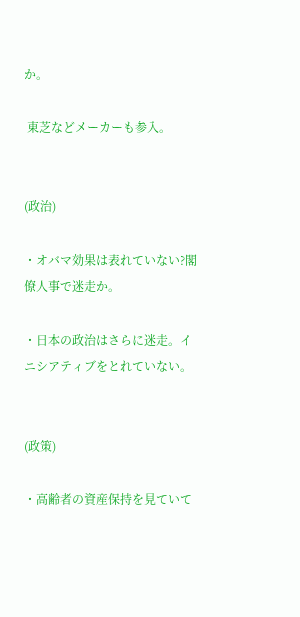か。

 東芝などメーカーも参入。


(政治)

・オバマ効果は表れていない?閣僚人事で迷走か。

・日本の政治はさらに迷走。イニシアティブをとれていない。


(政策)

・高齢者の資産保持を見ていて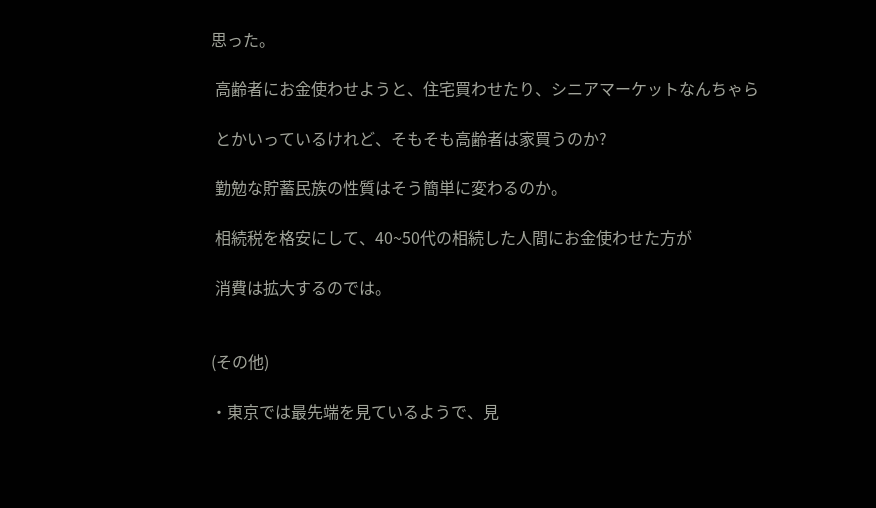思った。

 高齢者にお金使わせようと、住宅買わせたり、シニアマーケットなんちゃら

 とかいっているけれど、そもそも高齢者は家買うのか?

 勤勉な貯蓄民族の性質はそう簡単に変わるのか。

 相続税を格安にして、40~50代の相続した人間にお金使わせた方が

 消費は拡大するのでは。


(その他)

・東京では最先端を見ているようで、見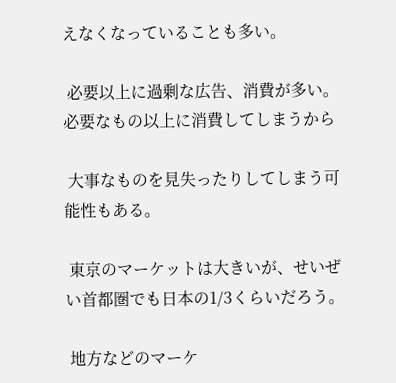えなくなっていることも多い。

 必要以上に過剰な広告、消費が多い。必要なもの以上に消費してしまうから

 大事なものを見失ったりしてしまう可能性もある。

 東京のマーケットは大きいが、せいぜい首都圏でも日本の1/3くらいだろう。

 地方などのマーケ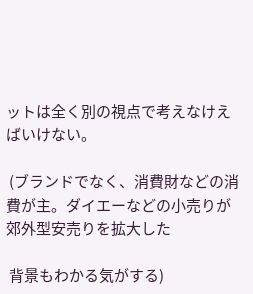ットは全く別の視点で考えなけえばいけない。

 (ブランドでなく、消費財などの消費が主。ダイエーなどの小売りが郊外型安売りを拡大した

 背景もわかる気がする)